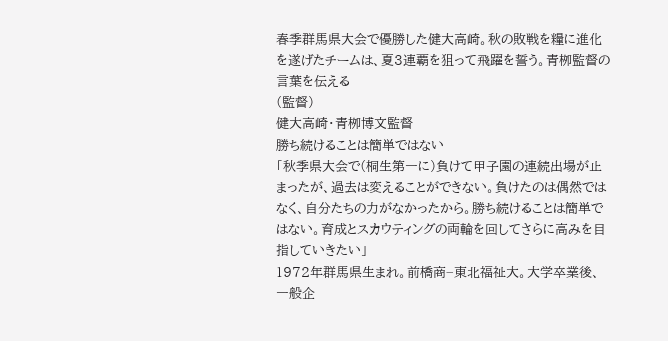春季群馬県大会で優勝した健大高崎。秋の敗戦を糧に進化を遂げたチームは、夏3連覇を狙って飛躍を誓う。青栁監督の言葉を伝える
(監督)
健大高崎・青栁博文監督
勝ち続けることは簡単ではない
「秋季県大会で(桐生第一に)負けて甲子園の連続出場が止まったが、過去は変えることができない。負けたのは偶然ではなく、自分たちの力がなかったから。勝ち続けることは簡単ではない。育成とスカウティングの両輪を回してさらに高みを目指していきたい」
1972年群馬県生まれ。前橋商−東北福祉大。大学卒業後、一般企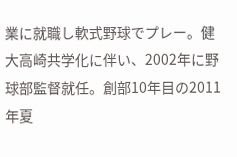業に就職し軟式野球でプレー。健大高崎共学化に伴い、2002年に野球部監督就任。創部10年目の2011年夏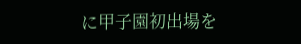に甲子園初出場を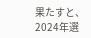果たすと、2024年選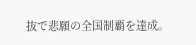抜で悲願の全国制覇を達成。